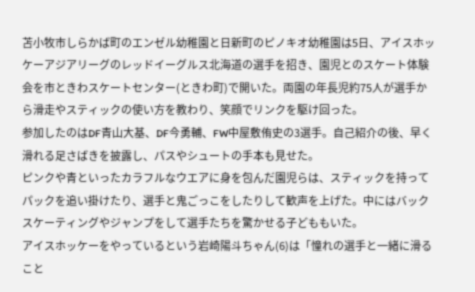苫小牧市しらかば町のエンゼル幼稚園と日新町のピノキオ幼稚園は5日、アイスホッケーアジアリーグのレッドイーグルス北海道の選手を招き、園児とのスケート体験会を市ときわスケートセンター(ときわ町)で開いた。両園の年長児約75人が選手から滑走やスティックの使い方を教わり、笑顔でリンクを駆け回った。
参加したのはDF青山大基、DF今勇輔、FW中屋敷侑史の3選手。自己紹介の後、早く滑れる足さばきを披露し、パスやシュートの手本も見せた。
ピンクや青といったカラフルなウエアに身を包んだ園児らは、スティックを持ってパックを追い掛けたり、選手と鬼ごっこをしたりして歓声を上げた。中にはバックスケーティングやジャンプをして選手たちを驚かせる子どももいた。
アイスホッケーをやっているという岩崎陽斗ちゃん(6)は「憧れの選手と一緒に滑ること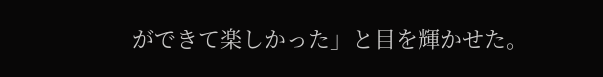ができて楽しかった」と目を輝かせた。